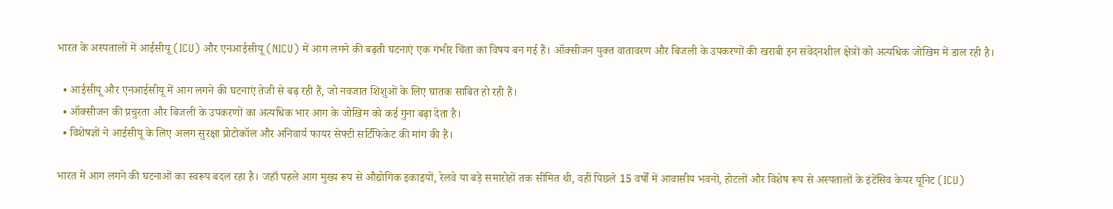भारत के अस्पतालों में आईसीयू (ICU) और एनआईसीयू (NICU) में आग लगने की बढ़ती घटनाएं एक गंभीर चिंता का विषय बन गई हैं। ऑक्सीजन युक्त वातावरण और बिजली के उपकरणों की खराबी इन संवेदनशील क्षेत्रों को अत्यधिक जोखिम में डाल रही है।

  • आईसीयू और एनआईसीयू में आग लगने की घटनाएं तेजी से बढ़ रही हैं, जो नवजात शिशुओं के लिए घातक साबित हो रही हैं।
  • ऑक्सीजन की प्रचुरता और बिजली के उपकरणों का अत्यधिक भार आग के जोखिम को कई गुना बढ़ा देता है।
  • विशेषज्ञों ने आईसीयू के लिए अलग सुरक्षा प्रोटोकॉल और अनिवार्य फायर सेफ्टी सर्टिफिकेट की मांग की है।

भारत में आग लगने की घटनाओं का स्वरूप बदल रहा है। जहाँ पहले आग मुख्य रूप से औद्योगिक इकाइयों, रेलवे या बड़े समारोहों तक सीमित थी, वहीं पिछले 15 वर्षों में आवासीय भवनों, होटलों और विशेष रूप से अस्पतालों के इंटेंसिव केयर यूनिट (ICU)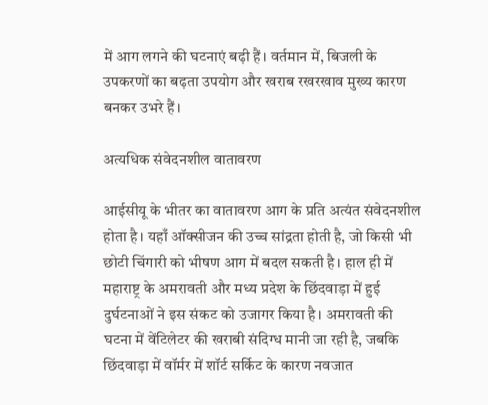में आग लगने की घटनाएं बढ़ी हैं। वर्तमान में, बिजली के उपकरणों का बढ़ता उपयोग और खराब रखरखाव मुख्य कारण बनकर उभरे हैं।

अत्यधिक संवेदनशील वातावरण

आईसीयू के भीतर का वातावरण आग के प्रति अत्यंत संवेदनशील होता है। यहाँ ऑक्सीजन की उच्च सांद्रता होती है, जो किसी भी छोटी चिंगारी को भीषण आग में बदल सकती है। हाल ही में महाराष्ट्र के अमरावती और मध्य प्रदेश के छिंदवाड़ा में हुई दुर्घटनाओं ने इस संकट को उजागर किया है। अमरावती की घटना में वेंटिलेटर की खराबी संदिग्ध मानी जा रही है, जबकि छिंदवाड़ा में वॉर्मर में शॉर्ट सर्किट के कारण नवजात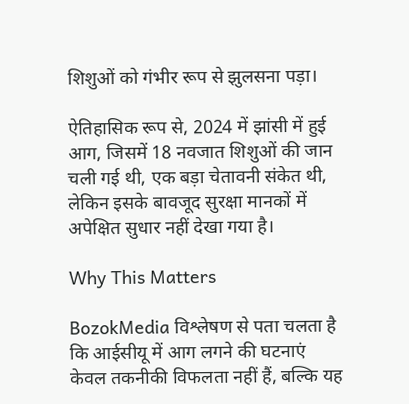शिशुओं को गंभीर रूप से झुलसना पड़ा।

ऐतिहासिक रूप से, 2024 में झांसी में हुई आग, जिसमें 18 नवजात शिशुओं की जान चली गई थी, एक बड़ा चेतावनी संकेत थी, लेकिन इसके बावजूद सुरक्षा मानकों में अपेक्षित सुधार नहीं देखा गया है।

Why This Matters

BozokMedia विश्लेषण से पता चलता है कि आईसीयू में आग लगने की घटनाएं केवल तकनीकी विफलता नहीं हैं, बल्कि यह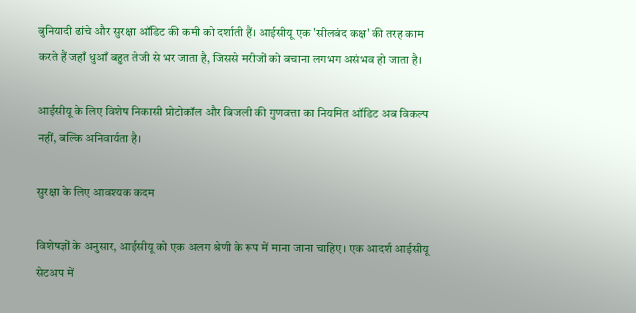बुनियादी ढांचे और सुरक्षा ऑडिट की कमी को दर्शाती हैं। आईसीयू एक 'सीलबंद कक्ष' की तरह काम करते हैं जहाँ धुआँ बहुत तेजी से भर जाता है, जिससे मरीजों को बचाना लगभग असंभव हो जाता है।

आईसीयू के लिए विशेष निकासी प्रोटोकॉल और बिजली की गुणवत्ता का नियमित ऑडिट अब विकल्प नहीं, बल्कि अनिवार्यता है।

सुरक्षा के लिए आवश्यक कदम

विशेषज्ञों के अनुसार, आईसीयू को एक अलग श्रेणी के रूप में माना जाना चाहिए। एक आदर्श आईसीयू सेटअप में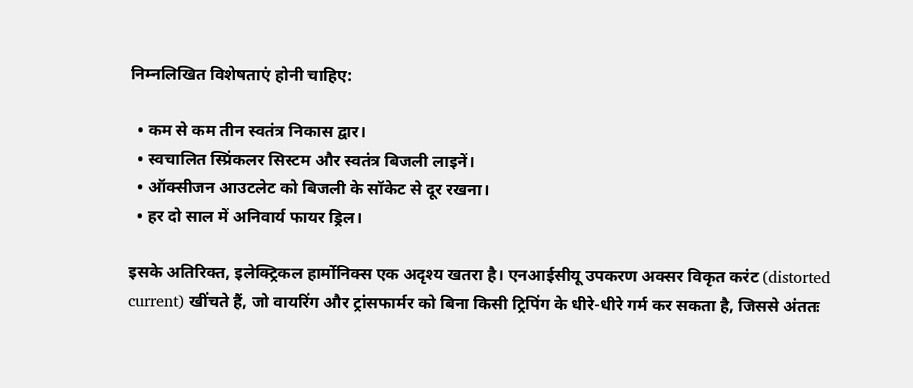निम्नलिखित विशेषताएं होनी चाहिए:

  • कम से कम तीन स्वतंत्र निकास द्वार।
  • स्वचालित स्प्रिंकलर सिस्टम और स्वतंत्र बिजली लाइनें।
  • ऑक्सीजन आउटलेट को बिजली के सॉकेट से दूर रखना।
  • हर दो साल में अनिवार्य फायर ड्रिल।

इसके अतिरिक्त, इलेक्ट्रिकल हार्मोनिक्स एक अदृश्य खतरा है। एनआईसीयू उपकरण अक्सर विकृत करंट (distorted current) खींचते हैं, जो वायरिंग और ट्रांसफार्मर को बिना किसी ट्रिपिंग के धीरे-धीरे गर्म कर सकता है, जिससे अंततः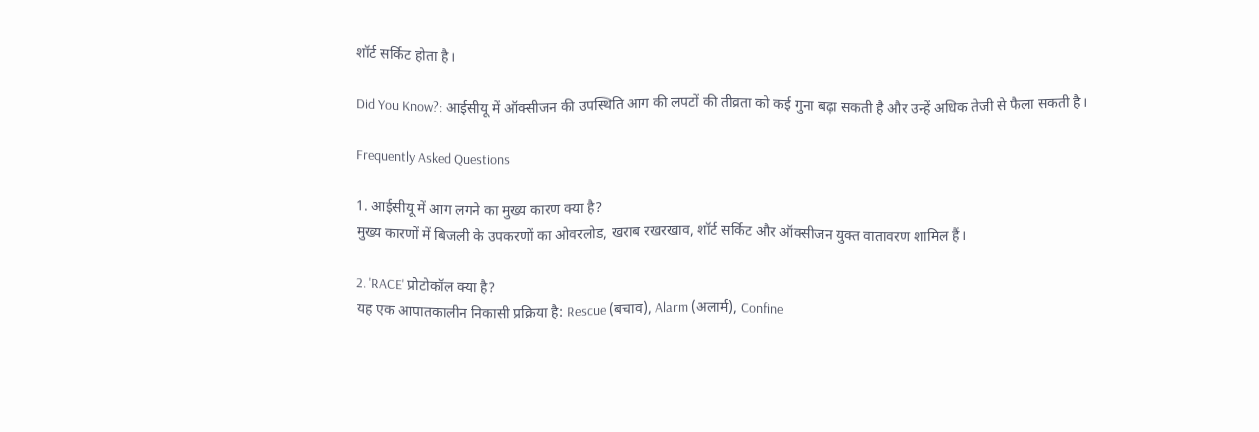शॉर्ट सर्किट होता है।

Did You Know?: आईसीयू में ऑक्सीजन की उपस्थिति आग की लपटों की तीव्रता को कई गुना बढ़ा सकती है और उन्हें अधिक तेजी से फैला सकती है।

Frequently Asked Questions

1. आईसीयू में आग लगने का मुख्य कारण क्या है?
मुख्य कारणों में बिजली के उपकरणों का ओवरलोड, खराब रखरखाव, शॉर्ट सर्किट और ऑक्सीजन युक्त वातावरण शामिल हैं।

2. 'RACE' प्रोटोकॉल क्या है?
यह एक आपातकालीन निकासी प्रक्रिया है: Rescue (बचाव), Alarm (अलार्म), Confine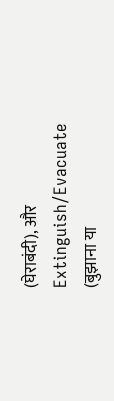(घेराबंदी), और Extinguish/Evacuate (बुझाना या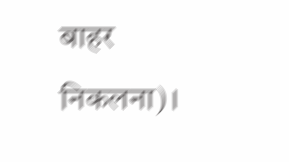बाहर निकलना)।